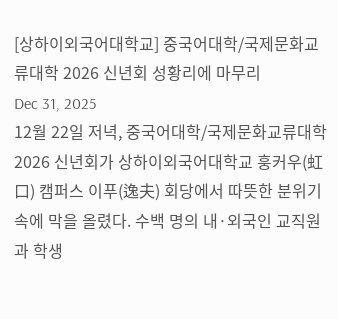[상하이외국어대학교] 중국어대학/국제문화교류대학 2026 신년회 성황리에 마무리
Dec 31, 2025
12월 22일 저녁, 중국어대학/국제문화교류대학 2026 신년회가 상하이외국어대학교 훙커우(虹口) 캠퍼스 이푸(逸夫) 회당에서 따뜻한 분위기 속에 막을 올렸다. 수백 명의 내·외국인 교직원과 학생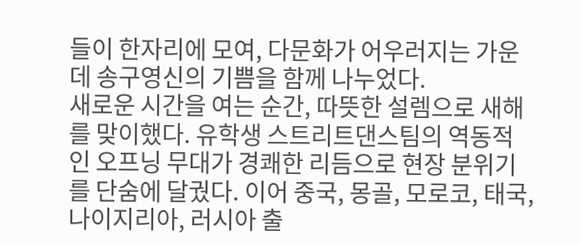들이 한자리에 모여, 다문화가 어우러지는 가운데 송구영신의 기쁨을 함께 나누었다.
새로운 시간을 여는 순간, 따뜻한 설렘으로 새해를 맞이했다. 유학생 스트리트댄스팀의 역동적인 오프닝 무대가 경쾌한 리듬으로 현장 분위기를 단숨에 달궜다. 이어 중국, 몽골, 모로코, 태국, 나이지리아, 러시아 출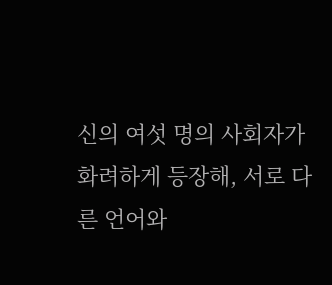신의 여섯 명의 사회자가 화려하게 등장해, 서로 다른 언어와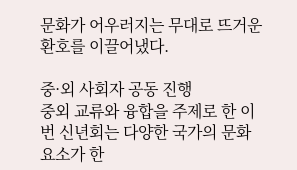문화가 어우러지는 무대로 뜨거운 환호를 이끌어냈다.

중·외 사회자 공동 진행
중외 교류와 융합을 주제로 한 이번 신년회는 다양한 국가의 문화 요소가 한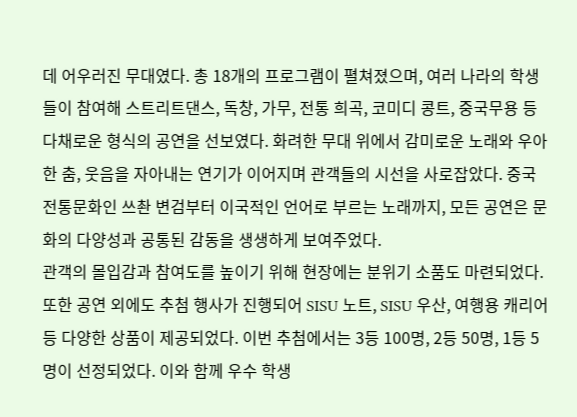데 어우러진 무대였다. 총 18개의 프로그램이 펼쳐졌으며, 여러 나라의 학생들이 참여해 스트리트댄스, 독창, 가무, 전통 희곡, 코미디 콩트, 중국무용 등 다채로운 형식의 공연을 선보였다. 화려한 무대 위에서 감미로운 노래와 우아한 춤, 웃음을 자아내는 연기가 이어지며 관객들의 시선을 사로잡았다. 중국 전통문화인 쓰촨 변검부터 이국적인 언어로 부르는 노래까지, 모든 공연은 문화의 다양성과 공통된 감동을 생생하게 보여주었다.
관객의 몰입감과 참여도를 높이기 위해 현장에는 분위기 소품도 마련되었다. 또한 공연 외에도 추첨 행사가 진행되어 SISU 노트, SISU 우산, 여행용 캐리어 등 다양한 상품이 제공되었다. 이번 추첨에서는 3등 100명, 2등 50명, 1등 5명이 선정되었다. 이와 함께 우수 학생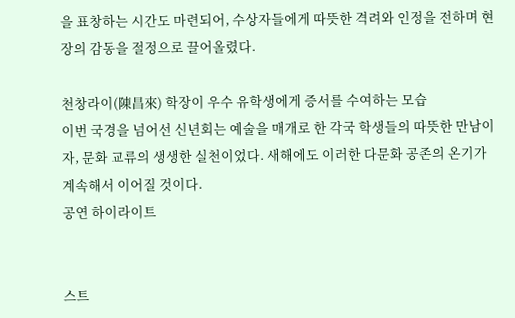을 표창하는 시간도 마련되어, 수상자들에게 따뜻한 격려와 인정을 전하며 현장의 감동을 절정으로 끌어올렸다.

천창라이(陳昌來) 학장이 우수 유학생에게 증서를 수여하는 모습
이번 국경을 넘어선 신년회는 예술을 매개로 한 각국 학생들의 따뜻한 만남이자, 문화 교류의 생생한 실천이었다. 새해에도 이러한 다문화 공존의 온기가 계속해서 이어질 것이다.
공연 하이라이트


스트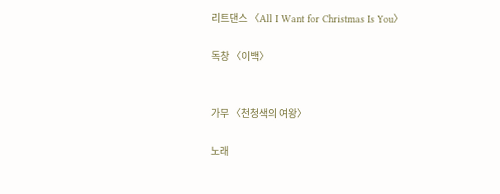리트댄스 〈All I Want for Christmas Is You〉

독창 〈이백〉


가무 〈천청색의 여왕〉

노래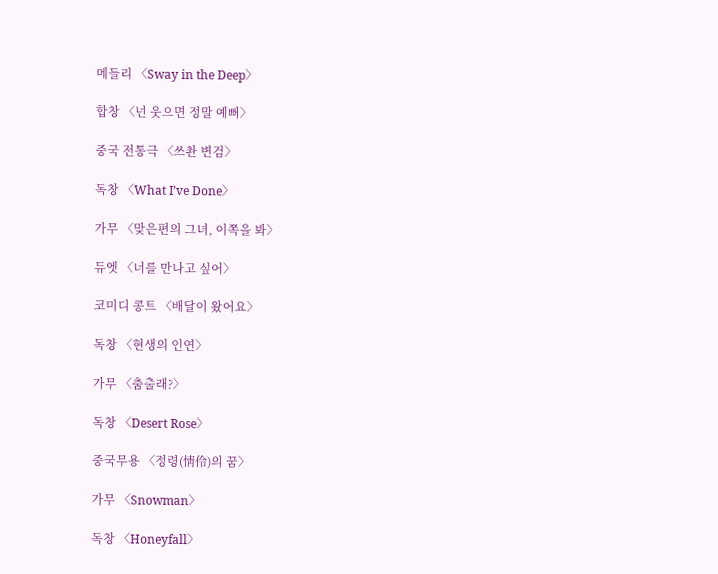메들리 〈Sway in the Deep〉

합창 〈넌 웃으면 정말 예뻐〉

중국 전통극 〈쓰촨 변검〉

독창 〈What I’ve Done〉

가무 〈맞은편의 그녀, 이쪽을 봐〉

듀엣 〈너를 만나고 싶어〉

코미디 콩트 〈배달이 왔어요〉

독창 〈현생의 인연〉

가무 〈춤출래?〉

독창 〈Desert Rose〉

중국무용 〈정령(情伶)의 꿈〉

가무 〈Snowman〉

독창 〈Honeyfall〉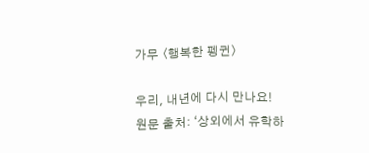가무 〈행복한 펭귄〉

우리, 내년에 다시 만나요!
원문 출처: ‘상외에서 유학하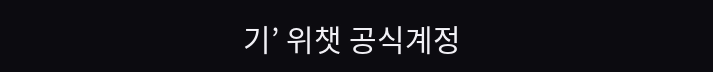기’ 위챗 공식계정